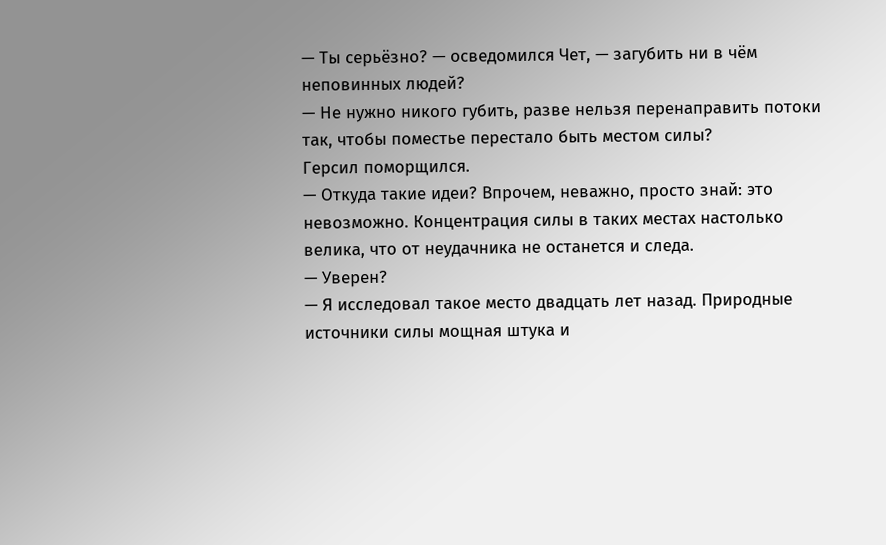— Ты серьёзно? — осведомился Чет, — загубить ни в чём неповинных людей?
— Не нужно никого губить, разве нельзя перенаправить потоки так, чтобы поместье перестало быть местом силы?
Герсил поморщился.
— Откуда такие идеи? Впрочем, неважно, просто знай: это невозможно. Концентрация силы в таких местах настолько велика, что от неудачника не останется и следа.
— Уверен?
— Я исследовал такое место двадцать лет назад. Природные источники силы мощная штука и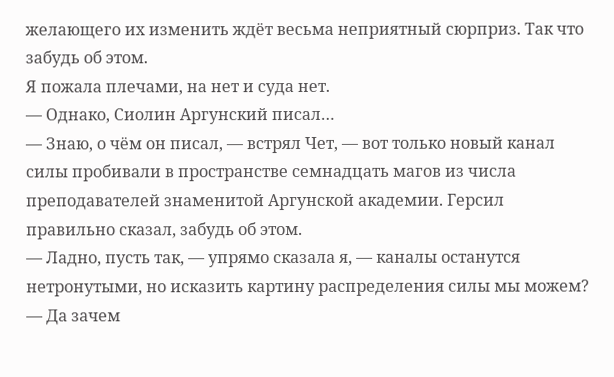желающего их изменить ждёт весьма неприятный сюрприз. Так что забудь об этом.
Я пожала плечами, на нет и суда нет.
— Однако, Сиолин Аргунский писал…
— Знаю, о чём он писал, — встрял Чет, — вот только новый канал силы пробивали в пространстве семнадцать магов из числа преподавателей знаменитой Аргунской академии. Герсил правильно сказал, забудь об этом.
— Ладно, пусть так, — упрямо сказала я, — каналы останутся нетронутыми, но исказить картину распределения силы мы можем?
— Да зачем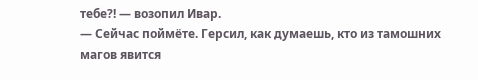тебе?! — возопил Ивар.
— Сейчас поймёте. Герсил, как думаешь, кто из тамошних магов явится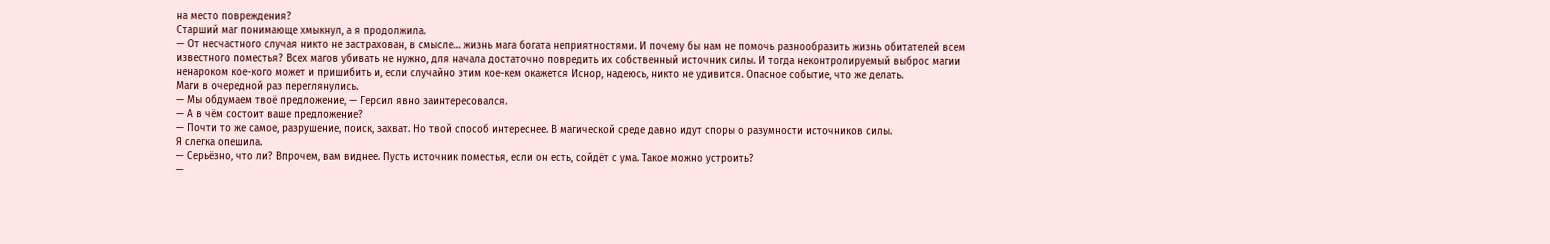на место повреждения?
Старший маг понимающе хмыкнул, а я продолжила.
— От несчастного случая никто не застрахован, в смысле… жизнь мага богата неприятностями. И почему бы нам не помочь разнообразить жизнь обитателей всем известного поместья? Всех магов убивать не нужно, для начала достаточно повредить их собственный источник силы. И тогда неконтролируемый выброс магии ненароком кое-кого может и пришибить и, если случайно этим кое-кем окажется Иснор, надеюсь, никто не удивится. Опасное событие, что же делать.
Маги в очередной раз переглянулись.
— Мы обдумаем твоё предложение, — Герсил явно заинтересовался.
— А в чём состоит ваше предложение?
— Почти то же самое, разрушение, поиск, захват. Но твой способ интереснее. В магической среде давно идут споры о разумности источников силы.
Я слегка опешила.
— Серьёзно, что ли? Впрочем, вам виднее. Пусть источник поместья, если он есть, сойдёт с ума. Такое можно устроить?
—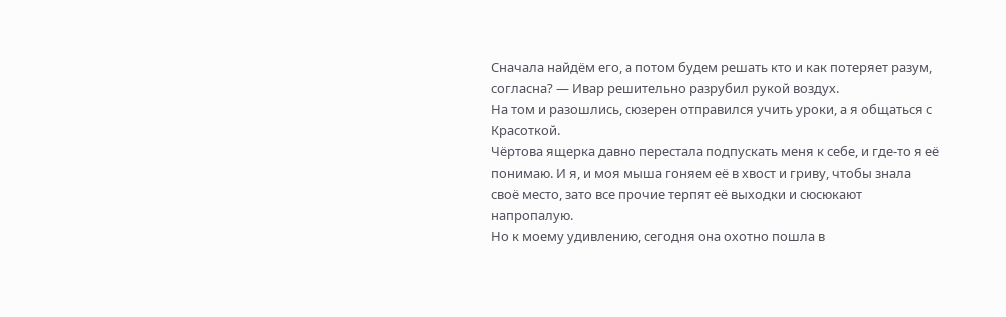Сначала найдём его, а потом будем решать кто и как потеряет разум, согласна? — Ивар решительно разрубил рукой воздух.
На том и разошлись, сюзерен отправился учить уроки, а я общаться с Красоткой.
Чёртова ящерка давно перестала подпускать меня к себе, и где-то я её понимаю. И я, и моя мыша гоняем её в хвост и гриву, чтобы знала своё место, зато все прочие терпят её выходки и сюсюкают напропалую.
Но к моему удивлению, сегодня она охотно пошла в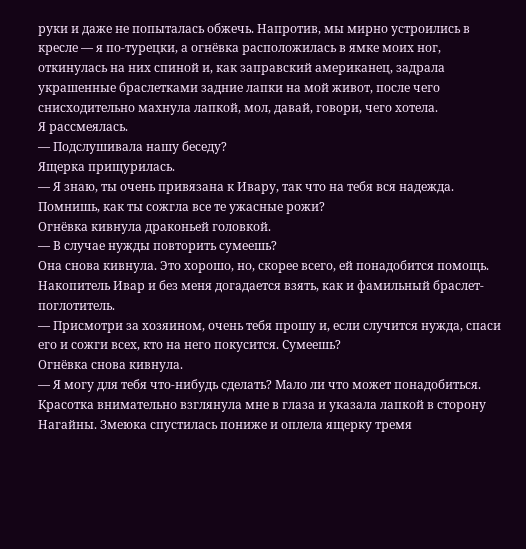руки и даже не попыталась обжечь. Напротив, мы мирно устроились в кресле — я по-турецки, а огнёвка расположилась в ямке моих ног, откинулась на них спиной и, как заправский американец, задрала украшенные браслетками задние лапки на мой живот, после чего снисходительно махнула лапкой, мол, давай, говори, чего хотела.
Я рассмеялась.
— Подслушивала нашу беседу?
Ящерка прищурилась.
— Я знаю, ты очень привязана к Ивару, так что на тебя вся надежда. Помнишь, как ты сожгла все те ужасные рожи?
Огнёвка кивнула драконьей головкой.
— В случае нужды повторить сумеешь?
Она снова кивнула. Это хорошо, но, скорее всего, ей понадобится помощь. Накопитель Ивар и без меня догадается взять, как и фамильный браслет-поглотитель.
— Присмотри за хозяином, очень тебя прошу и, если случится нужда, спаси его и сожги всех, кто на него покусится. Сумеешь?
Огнёвка снова кивнула.
— Я могу для тебя что-нибудь сделать? Мало ли что может понадобиться.
Красотка внимательно взглянула мне в глаза и указала лапкой в сторону Нагайны. Змеюка спустилась пониже и оплела ящерку тремя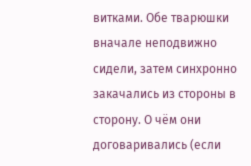витками. Обе тварюшки вначале неподвижно сидели, затем синхронно закачались из стороны в сторону. О чём они договаривались (если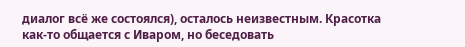диалог всё же состоялся), осталось неизвестным. Красотка как-то общается с Иваром, но беседовать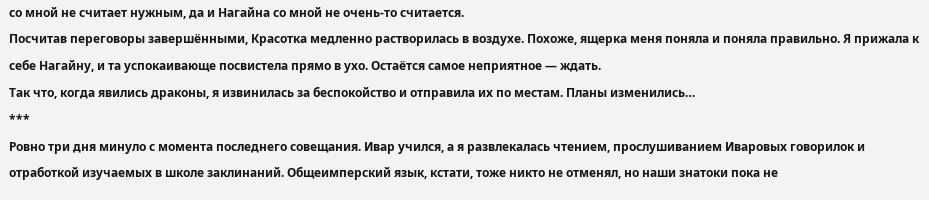со мной не считает нужным, да и Нагайна со мной не очень-то считается.
Посчитав переговоры завершёнными, Красотка медленно растворилась в воздухе. Похоже, ящерка меня поняла и поняла правильно. Я прижала к себе Нагайну, и та успокаивающе посвистела прямо в ухо. Остаётся самое неприятное — ждать.
Так что, когда явились драконы, я извинилась за беспокойство и отправила их по местам. Планы изменились…
***
Ровно три дня минуло с момента последнего совещания. Ивар учился, а я развлекалась чтением, прослушиванием Иваровых говорилок и отработкой изучаемых в школе заклинаний. Общеимперский язык, кстати, тоже никто не отменял, но наши знатоки пока не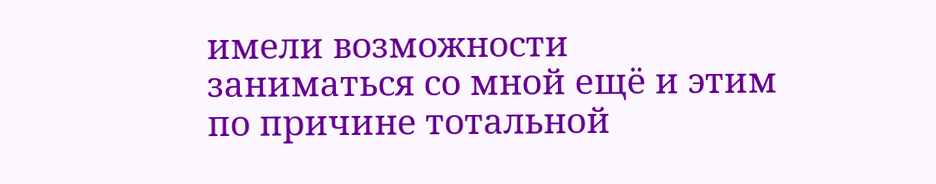имели возможности заниматься со мной ещё и этим по причине тотальной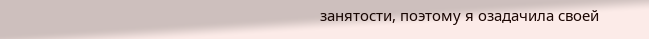занятости, поэтому я озадачила своей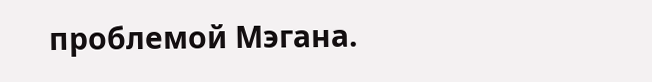проблемой Мэгана.